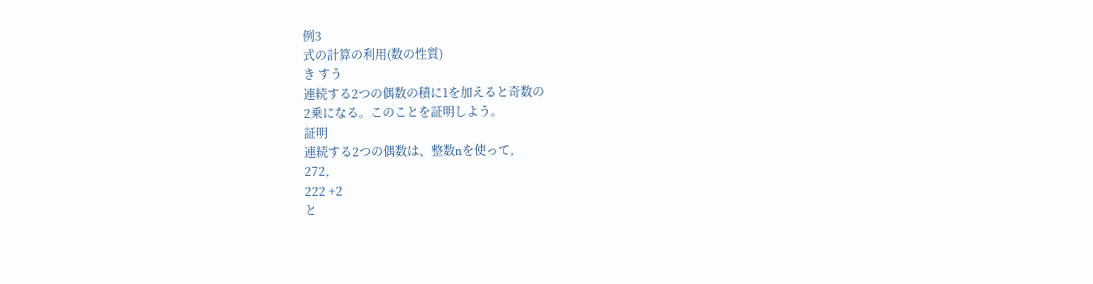例3
式の計算の利用(数の性質)
き すう
連続する2つの偶数の積に1を加えると奇数の
2乗になる。このことを証明しよう。
証明
連続する2つの偶数は、整数nを使って,
272,
222 +2
と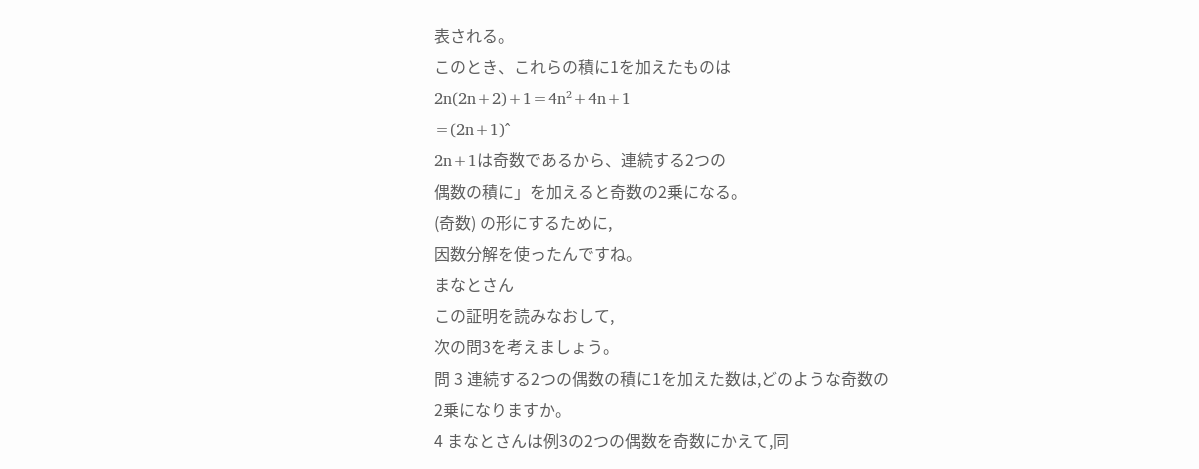表される。
このとき、これらの積に1を加えたものは
2n(2n+2)+1=4n²+4n+1
=(2n+1)^
2n+1は奇数であるから、連続する2つの
偶数の積に」を加えると奇数の2乗になる。
(奇数) の形にするために,
因数分解を使ったんですね。
まなとさん
この証明を読みなおして,
次の問3を考えましょう。
問 3 連続する2つの偶数の積に1を加えた数は,どのような奇数の
2乗になりますか。
4 まなとさんは例3の2つの偶数を奇数にかえて,同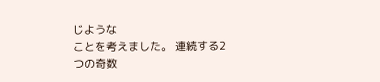じような
ことを考えました。 連続する2つの奇数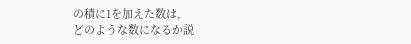の積に1を加えた数は,
どのような数になるか説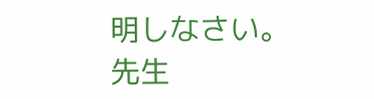明しなさい。
先生